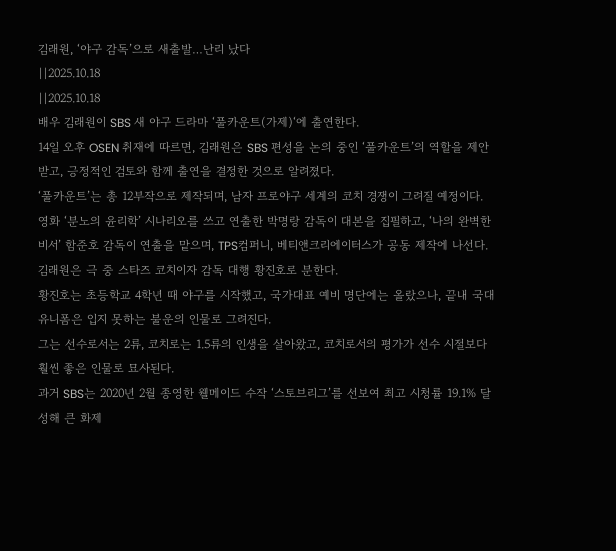김래원, ‘야구 감독’으로 새출발…난리 났다
||2025.10.18
||2025.10.18
배우 김래원이 SBS 새 야구 드라마 ‘풀카운트(가제)‘에 출연한다.
14일 오후 OSEN 취재에 따르면, 김래원은 SBS 편성을 논의 중인 ‘풀카운트’의 역할을 제안받고, 긍정적인 검토와 함께 출연을 결정한 것으로 알려졌다.
‘풀카운트’는 총 12부작으로 제작되며, 남자 프로야구 세계의 코치 경쟁이 그려질 예정이다.
영화 ‘분노의 윤리학’ 시나리오를 쓰고 연출한 박명랑 감독이 대본을 집필하고, ‘나의 완벽한 비서’ 함준호 감독이 연출을 맡으며, TPS컴퍼니, 베티앤크리에이터스가 공동 제작에 나선다.
김래원은 극 중 스타즈 코치이자 감독 대행 황진호로 분한다.
황진호는 초등학교 4학년 때 야구를 시작했고, 국가대표 예비 명단에는 올랐으나, 끝내 국대 유니폼은 입지 못하는 불운의 인물로 그려진다.
그는 선수로서는 2류, 코치로는 1.5류의 인생을 살아왔고, 코치로서의 평가가 선수 시절보다 훨씬 좋은 인물로 묘사된다.
과거 SBS는 2020년 2월 종영한 웰메이드 수작 ‘스토브리그’를 선보여 최고 시청률 19.1% 달성해 큰 화제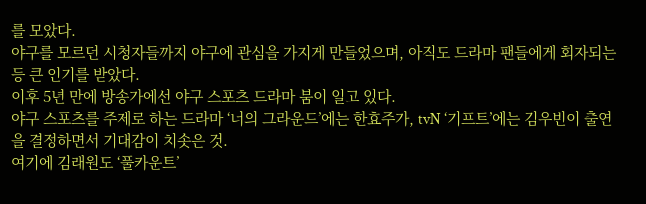를 모았다.
야구를 모르던 시청자들까지 야구에 관심을 가지게 만들었으며, 아직도 드라마 팬들에게 회자되는 등 큰 인기를 받았다.
이후 5년 만에 방송가에선 야구 스포츠 드라마 붐이 일고 있다.
야구 스포츠를 주제로 하는 드라마 ‘너의 그라운드’에는 한효주가, tvN ‘기프트’에는 김우빈이 출연을 결정하면서 기대감이 치솟은 것.
여기에 김래원도 ‘풀카운트’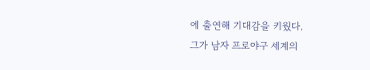에 출연해 기대감을 키웠다.
그가 남자 프로야구 세계의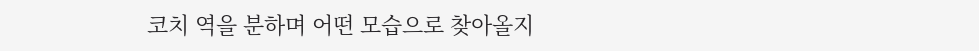코치 역을 분하며 어떤 모습으로 찾아올지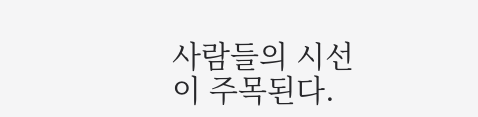사람들의 시선이 주목된다.